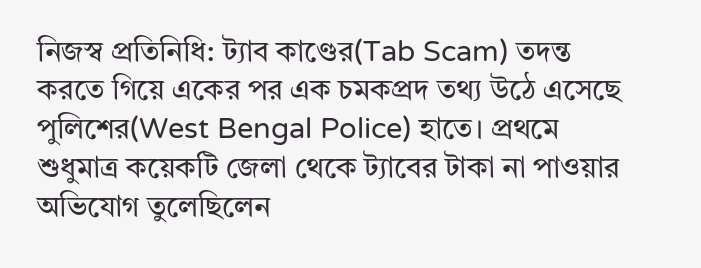নিজস্ব প্রতিনিধি: ট্যাব কাণ্ডের(Tab Scam) তদন্ত করতে গিয়ে একের পর এক চমকপ্রদ তথ্য উঠে এসেছে পুলিশের(West Bengal Police) হাতে। প্রথমে শুধুমাত্র কয়েকটি জেলা থেকে ট্যাবের টাকা না পাওয়ার অভিযোগ তুলেছিলেন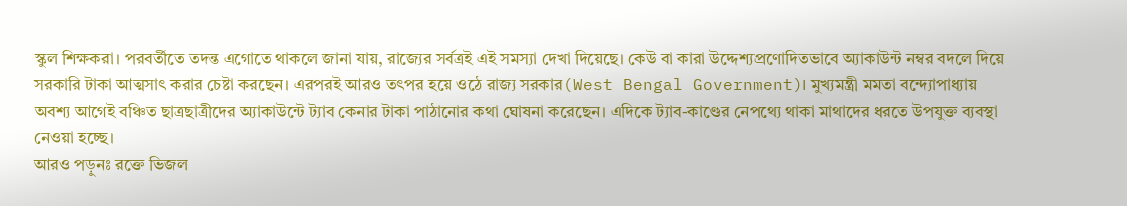স্কুল শিক্ষকরা। পরবর্তীতে তদন্ত এগোতে থাকলে জানা যায়, রাজ্যের সর্বত্রই এই সমস্যা দেখা দিয়েছে। কেউ বা কারা উদ্দেশ্যপ্রণোদিতভাবে অ্যাকাউন্ট নম্বর বদলে দিয়ে সরকারি টাকা আত্মসাৎ করার চেষ্টা করছেন। এরপরই আরও তৎপর হয়ে ওঠে রাজ্য সরকার(West Bengal Government)। মুখ্যমন্ত্রী মমতা বন্দ্যোপাধ্যায় অবশ্য আগেই বঞ্চিত ছাত্রছাত্রীদের অ্যাকাউন্টে ট্যাব কেনার টাকা পাঠানোর কথা ঘোষনা করেছেন। এদিকে ট্যাব-কাণ্ডের নেপথ্যে থাকা মাথাদের ধরতে উপযুক্ত ব্যবস্থা নেওয়া হচ্ছে।
আরও পড়ুনঃ রক্তে ভিজল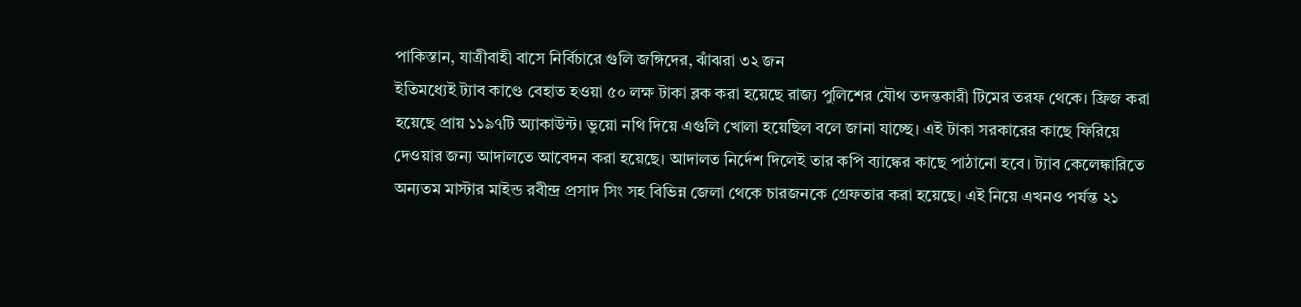পাকিস্তান, যাত্রীবাহী বাসে নির্বিচারে গুলি জঙ্গিদের, ঝাঁঝরা ৩২ জন
ইতিমধ্যেই ট্যাব কাণ্ডে বেহাত হওয়া ৫০ লক্ষ টাকা ব্লক করা হয়েছে রাজ্য পুলিশের যৌথ তদন্তকারী টিমের তরফ থেকে। ফ্রিজ করা হয়েছে প্রায় ১১৯৭টি অ্যাকাউন্ট। ভুয়ো নথি দিয়ে এগুলি খোলা হয়েছিল বলে জানা যাচ্ছে। এই টাকা সরকারের কাছে ফিরিয়ে দেওয়ার জন্য আদালতে আবেদন করা হয়েছে। আদালত নির্দেশ দিলেই তার কপি ব্যাঙ্কের কাছে পাঠানো হবে। ট্যাব কেলেঙ্কারিতে অন্যতম মাস্টার মাইন্ড রবীন্দ্র প্রসাদ সিং সহ বিভিন্ন জেলা থেকে চারজনকে গ্রেফতার করা হয়েছে। এই নিয়ে এখনও পর্যন্ত ২১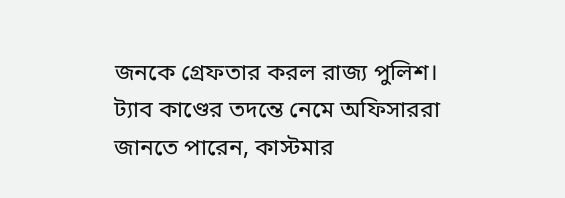জনকে গ্রেফতার করল রাজ্য পুলিশ।
ট্যাব কাণ্ডের তদন্তে নেমে অফিসাররা জানতে পারেন, কাস্টমার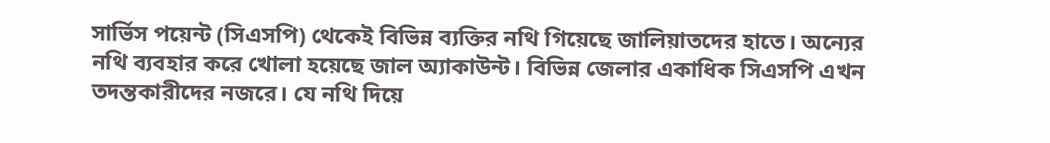সার্ভিস পয়েন্ট (সিএসপি) থেকেই বিভিন্ন ব্যক্তির নথি গিয়েছে জালিয়াতদের হাতে। অন্যের নথি ব্যবহার করে খোলা হয়েছে জাল অ্যাকাউন্ট। বিভিন্ন জেলার একাধিক সিএসপি এখন তদন্তকারীদের নজরে। যে নথি দিয়ে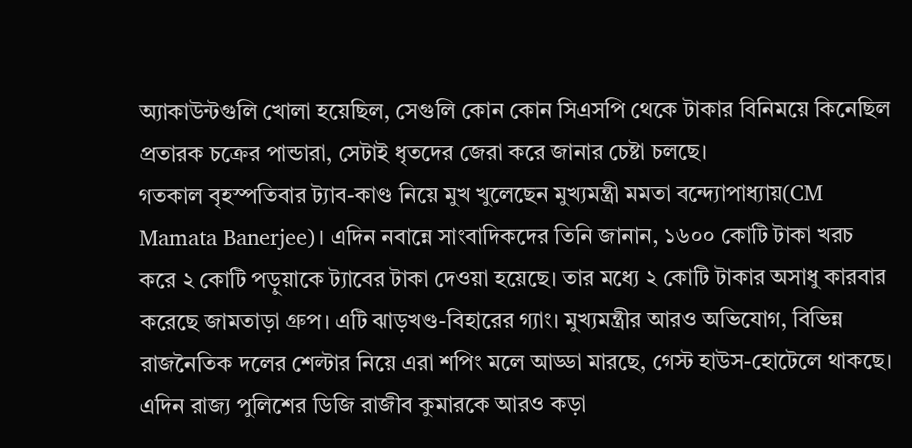অ্যাকাউন্টগুলি খোলা হয়েছিল, সেগুলি কোন কোন সিএসপি থেকে টাকার বিনিময়ে কিনেছিল প্রতারক চক্রের পান্ডারা, সেটাই ধৃতদের জেরা করে জানার চেষ্টা চলছে।
গতকাল বৃহস্পতিবার ট্যাব-কাণ্ড নিয়ে মুখ খুলেছেন মুখ্যমন্ত্রী মমতা বন্দ্যোপাধ্যায়(CM Mamata Banerjee)। এদিন নবান্নে সাংবাদিকদের তিনি জানান, ১৬০০ কোটি টাকা খরচ করে ২ কোটি পড়ুয়াকে ট্যাবের টাকা দেওয়া হয়েছে। তার মধ্যে ২ কোটি টাকার অসাধু কারবার করেছে জামতাড়া গ্রুপ। এটি ঝাড়খণ্ড-বিহারের গ্যাং। মুখ্যমন্ত্রীর আরও অভিযোগ, বিভিন্ন রাজনৈতিক দলের শেল্টার নিয়ে এরা শপিং মলে আড্ডা মারছে, গেস্ট হাউস-হোটেলে থাকছে। এদিন রাজ্য পুলিশের ডিজি রাজীব কুমারকে আরও কড়া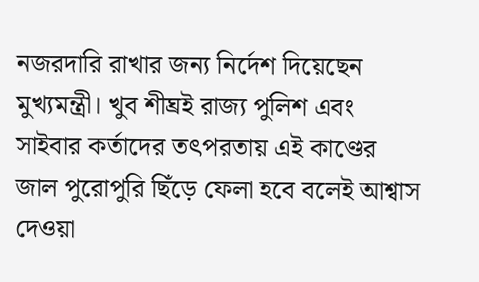নজরদারি রাখার জন্য নির্দেশ দিয়েছেন মুখ্যমন্ত্রী। খুব শীঘ্রই রাজ্য পুলিশ এবং সাইবার কর্তাদের তৎপরতায় এই কাণ্ডের জাল পুরোপুরি ছিঁড়ে ফেলা হবে বলেই আশ্বাস দেওয়া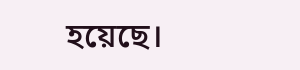হয়েছে।